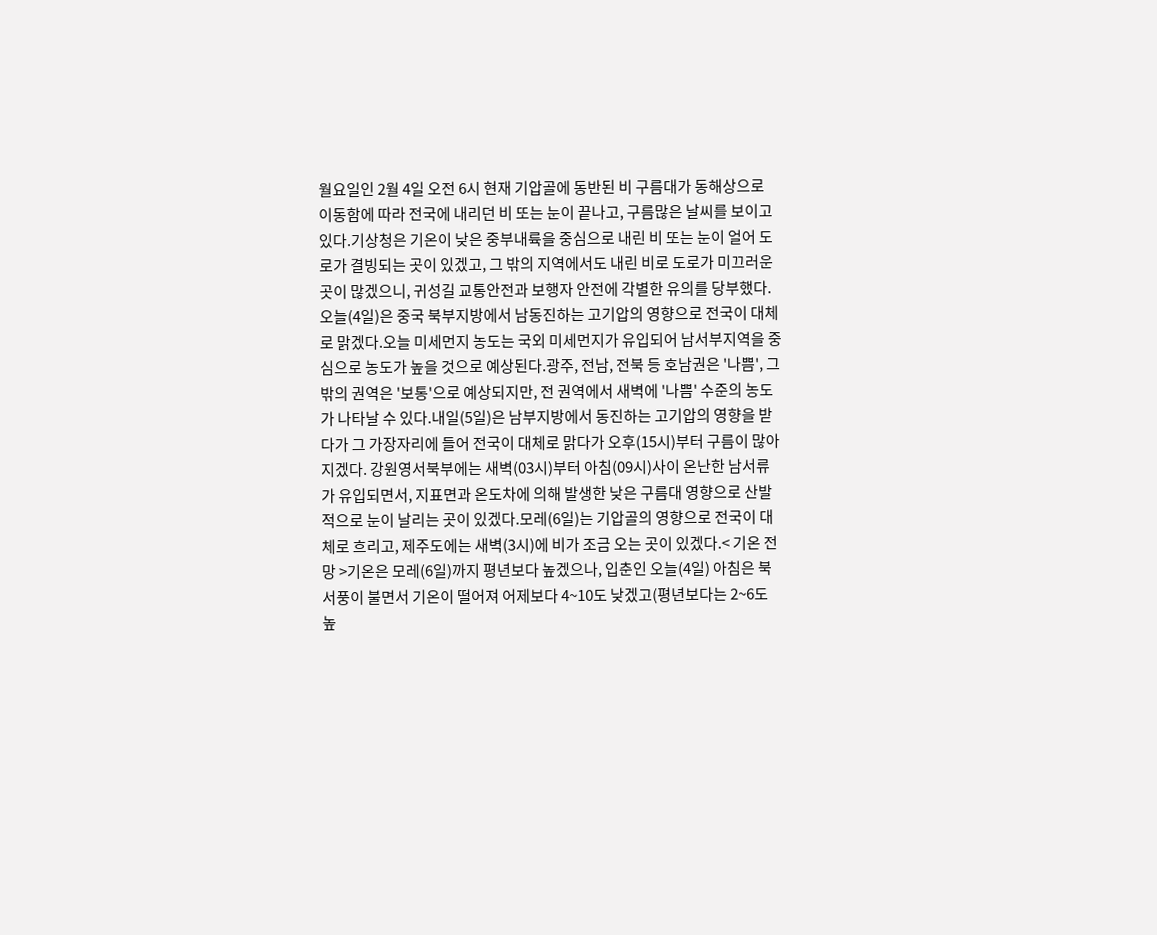월요일인 2월 4일 오전 6시 현재 기압골에 동반된 비 구름대가 동해상으로 이동함에 따라 전국에 내리던 비 또는 눈이 끝나고, 구름많은 날씨를 보이고 있다.기상청은 기온이 낮은 중부내륙을 중심으로 내린 비 또는 눈이 얼어 도로가 결빙되는 곳이 있겠고, 그 밖의 지역에서도 내린 비로 도로가 미끄러운 곳이 많겠으니, 귀성길 교통안전과 보행자 안전에 각별한 유의를 당부했다.오늘(4일)은 중국 북부지방에서 남동진하는 고기압의 영향으로 전국이 대체로 맑겠다.오늘 미세먼지 농도는 국외 미세먼지가 유입되어 남서부지역을 중심으로 농도가 높을 것으로 예상된다.광주, 전남, 전북 등 호남권은 '나쁨', 그 밖의 권역은 '보통'으로 예상되지만, 전 권역에서 새벽에 '나쁨' 수준의 농도가 나타날 수 있다.내일(5일)은 남부지방에서 동진하는 고기압의 영향을 받다가 그 가장자리에 들어 전국이 대체로 맑다가 오후(15시)부터 구름이 많아지겠다. 강원영서북부에는 새벽(03시)부터 아침(09시)사이 온난한 남서류가 유입되면서, 지표면과 온도차에 의해 발생한 낮은 구름대 영향으로 산발적으로 눈이 날리는 곳이 있겠다.모레(6일)는 기압골의 영향으로 전국이 대체로 흐리고, 제주도에는 새벽(3시)에 비가 조금 오는 곳이 있겠다.< 기온 전망 >기온은 모레(6일)까지 평년보다 높겠으나, 입춘인 오늘(4일) 아침은 북서풍이 불면서 기온이 떨어져 어제보다 4~10도 낮겠고(평년보다는 2~6도 높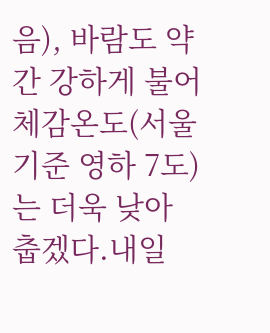음), 바람도 약간 강하게 불어 체감온도(서울 기준 영하 7도)는 더욱 낮아 춥겠다.내일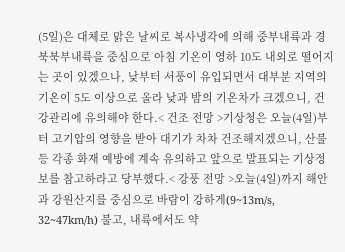(5일)은 대체로 맑은 날씨로 복사냉각에 의해 중부내륙과 경북북부내륙을 중심으로 아침 기온이 영하 10도 내외로 떨어지는 곳이 있겠으나, 낮부터 서풍이 유입되면서 대부분 지역의 기온이 5도 이상으로 올라 낮과 밤의 기온차가 크겠으니, 건강관리에 유의해야 한다.< 건조 전망 >기상청은 오늘(4일)부터 고기압의 영향을 받아 대기가 차차 건조해지겠으니, 산불 등 각종 화재 예방에 계속 유의하고 앞으로 발표되는 기상정보를 참고하라고 당부했다.< 강풍 전망 >오늘(4일)까지 해안과 강원산지를 중심으로 바람이 강하게(9~13m/s, 32~47km/h) 불고, 내륙에서도 약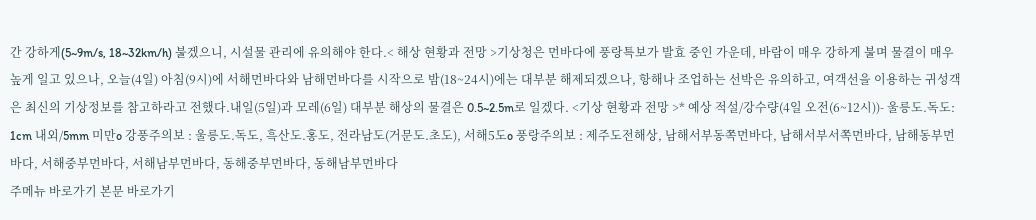간 강하게(5~9m/s, 18~32km/h) 불겠으니, 시설물 관리에 유의해야 한다.< 해상 현황과 전망 >기상청은 먼바다에 풍랑특보가 발효 중인 가운데, 바람이 매우 강하게 불며 물결이 매우 높게 일고 있으나, 오늘(4일) 아침(9시)에 서해먼바다와 남해먼바다를 시작으로 밤(18~24시)에는 대부분 해제되겠으나, 항해나 조업하는 선박은 유의하고, 여객선을 이용하는 귀성객은 최신의 기상정보를 참고하라고 전했다.내일(5일)과 모레(6일) 대부분 해상의 물결은 0.5~2.5m로 일겠다. <기상 현황과 전망 >* 예상 적설/강수량(4일 오전(6~12시))- 울릉도.독도: 1cm 내외/5mm 미만o 강풍주의보 : 울릉도.독도, 흑산도.홍도, 전라남도(거문도.초도), 서해5도o 풍랑주의보 : 제주도전해상, 남해서부동쪽먼바다, 남해서부서쪽먼바다, 남해동부먼바다, 서해중부먼바다, 서해남부먼바다, 동해중부먼바다, 동해남부먼바다
주메뉴 바로가기 본문 바로가기